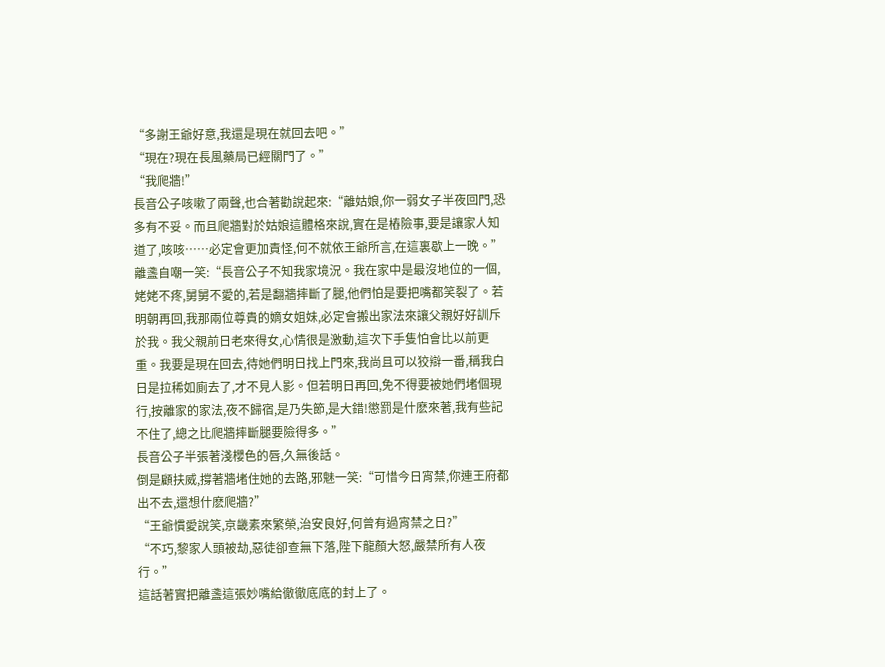“多謝王爺好意,我還是現在就回去吧。”
“現在?現在長風藥局已經關門了。”
“我爬牆!”
長音公子咳嗽了兩聲,也合著勸說起來:“離姑娘,你一弱女子半夜回門,恐多有不妥。而且爬牆對於姑娘這體格來說,實在是樁險事,要是讓家人知道了,咳咳……必定會更加責怪,何不就依王爺所言,在這裏歇上一晚。”
離盞自嘲一笑:“長音公子不知我家境況。我在家中是最沒地位的一個,姥姥不疼,舅舅不愛的,若是翻牆摔斷了腿,他們怕是要把嘴都笑裂了。若明朝再回,我那兩位尊貴的嫡女姐妹,必定會搬出家法來讓父親好好訓斥於我。我父親前日老來得女,心情很是激動,這次下手隻怕會比以前更重。我要是現在回去,待她們明日找上門來,我尚且可以狡辯一番,稱我白日是拉稀如廁去了,才不見人影。但若明日再回,免不得要被她們堵個現行,按離家的家法,夜不歸宿,是乃失節,是大錯!懲罰是什麽來著,我有些記不住了,總之比爬牆摔斷腿要險得多。”
長音公子半張著淺櫻色的唇,久無後話。
倒是顧扶威,撐著牆堵住她的去路,邪魅一笑:“可惜今日宵禁,你連王府都出不去,還想什麽爬牆?”
“王爺慣愛說笑,京畿素來繁榮,治安良好,何曾有過宵禁之日?”
“不巧,黎家人頭被劫,惡徒卻查無下落,陛下龍顏大怒,嚴禁所有人夜行。”
這話著實把離盞這張妙嘴給徹徹底底的封上了。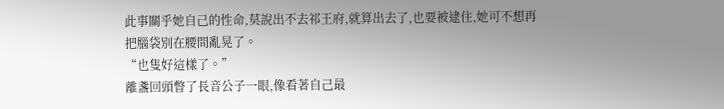此事關乎她自己的性命,莫說出不去祁王府,就算出去了,也要被逮住,她可不想再把腦袋別在腰間亂晃了。
“也隻好這樣了。”
離盞回頭瞥了長音公子一眼,像看著自己最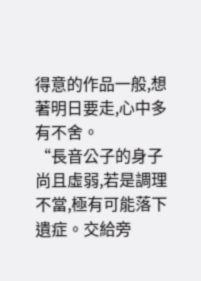得意的作品一般,想著明日要走,心中多有不舍。
“長音公子的身子尚且虛弱,若是調理不當,極有可能落下遺症。交給旁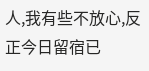人,我有些不放心,反正今日留宿已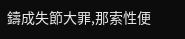鑄成失節大罪,那索性便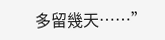多留幾天……”